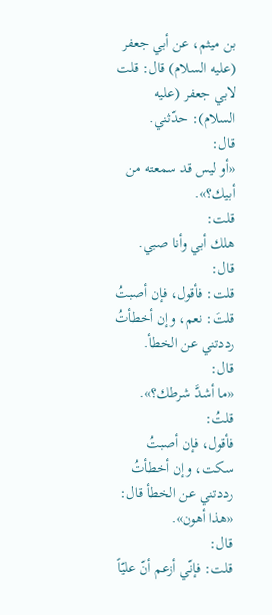بن ميثم، عن أبي جعفر (عليه السلام) قال: قلت لابي جعفر (عليه السلام): حدّثني.
قال:
«أو ليس قد سمعته من أبيك؟».
قلت:
هلك أبي وأنا صبي.
قال:
قلت: فأقول، فإن أصبتُ قلتَ: نعم، وإن أخطأتُ رددتني عن الخطأ.
قال:
«ما أشدَّ شرطك؟».
قلتُ:
فأقول، فإن أصبتُ سكت، وإن أخطأتُ رددتني عن الخطأ قال: «هذا أهون».
قال:
قلت: فإنّي أزعم أنّ عليّاً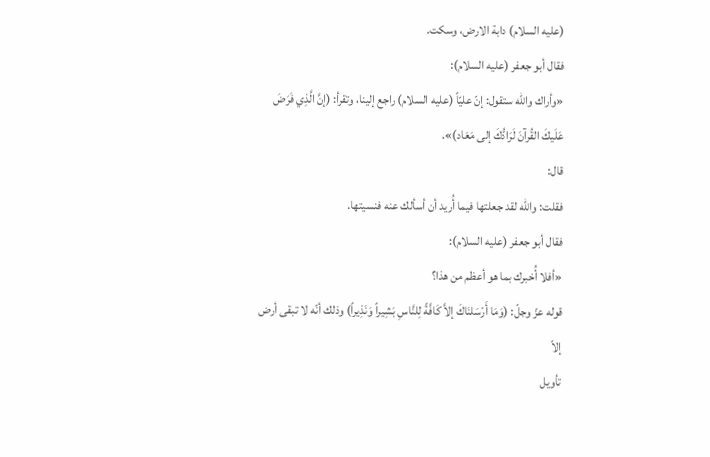(عليه السلام) دابة الارض، وسكت.
فقال أبو جعفر (عليه السلام):
«وأراك والله ستقول: إنّ عليّاً (عليه السلام) راجع إلينا، وتقرأ: (إنَّ الَّذِي فَرَضَ عَلَيكَ القُرآنَ لَرَادُّكَ إلى مَعَاد)».
قال:
فقلت: والله لقد جعلتها فيما أُريد أن أسألك عنه فنسيتها.
فقال أبو جعفر (عليه السلام):
«أفلا أُخبرك بما هو أعظم من هذا؟
قوله عزّ وجلّ: (وَمَا أَرْسَلنَاكَ إلاَّ كَافَّةً لِلنَّاسِ بَشِيراً وَنَذِيراً) وذلك أنّه لا تبقى أرض إلاّ
تأويل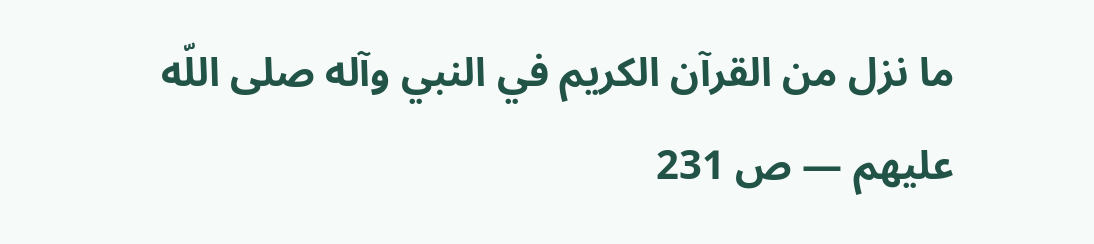ما نزل من القرآن الكريم في النبي وآله صلى اللّه عليهم — ص 231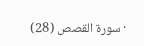· سورة القصص (28)